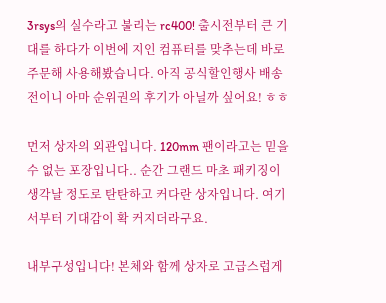3rsys의 실수라고 불리는 rc400! 출시전부터 큰 기대를 하다가 이번에 지인 컴퓨터를 맞추는데 바로 주문해 사용해봤습니다. 아직 공식할인행사 배송 전이니 아마 순위권의 후기가 아닐까 싶어요! ㅎㅎ

먼저 상자의 외관입니다. 120mm 팬이라고는 믿을 수 없는 포장입니다.. 순간 그랜드 마초 패키징이 생각날 정도로 탄탄하고 커다란 상자입니다. 여기서부터 기대감이 확 커지더라구요.

내부구성입니다! 본체와 함께 상자로 고급스럽게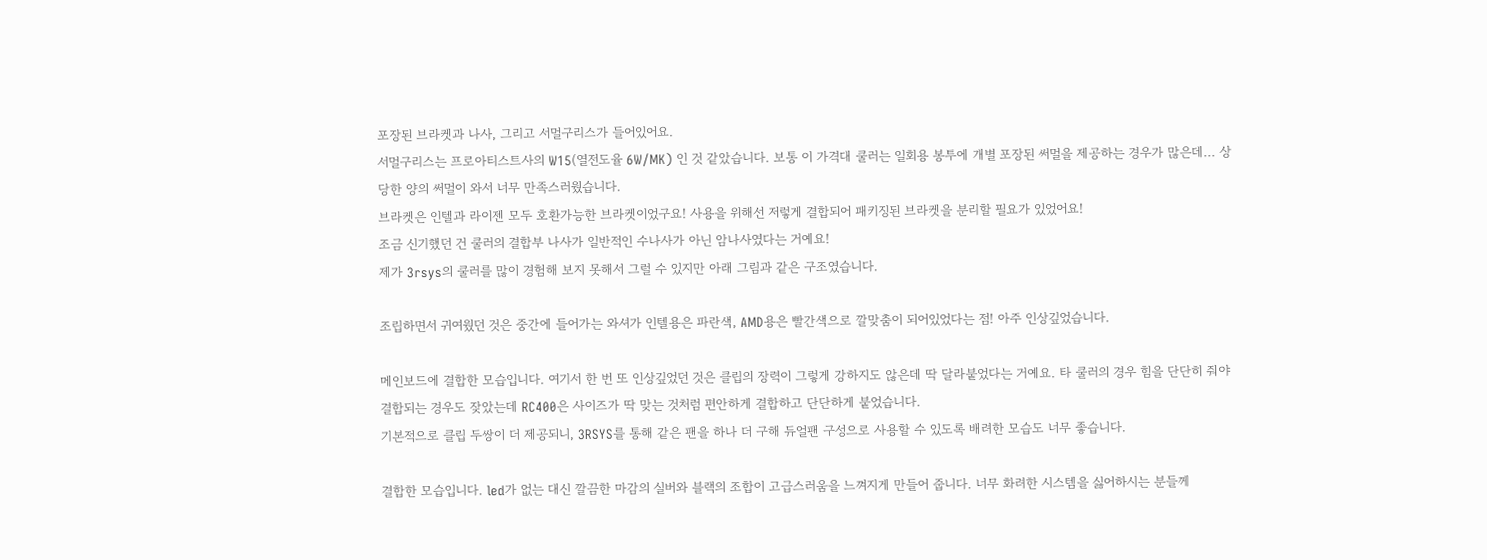포장된 브라켓과 나사, 그리고 서멀구리스가 들어있어요.
서멀구리스는 프로아티스트사의 W15(열전도율 6W/MK) 인 것 같았습니다. 보통 이 가격대 쿨러는 일회용 봉투에 개별 포장된 써멀을 제공하는 경우가 많은데... 상당한 양의 써멀이 와서 너무 만족스러웠습니다.
브라켓은 인텔과 라이젠 모두 호환가능한 브라켓이었구요! 사용을 위해선 저렇게 결합되어 패키징된 브라켓을 분리할 필요가 있었어요!
조금 신기했던 건 쿨러의 결합부 나사가 일반적인 수나사가 아닌 암나사였다는 거예요!
제가 3rsys의 쿨러를 많이 경험해 보지 못해서 그럴 수 있지만 아래 그림과 같은 구조였습니다.

조립하면서 귀여웠던 것은 중간에 들어가는 와셔가 인텔용은 파란색, AMD용은 빨간색으로 깔맞춤이 되어있었다는 점! 아주 인상깊었습니다.

메인보드에 결합한 모습입니다. 여기서 한 번 또 인상깊었던 것은 클립의 장력이 그렇게 강하지도 않은데 딱 달라붙었다는 거예요. 타 쿨러의 경우 힘을 단단히 줘야 결합되는 경우도 잦았는데 RC400은 사이즈가 딱 맞는 것처럼 편안하게 결합하고 단단하게 붙었습니다.
기본적으로 클립 두쌍이 더 제공되니, 3RSYS를 통해 같은 팬을 하나 더 구해 듀얼팬 구성으로 사용할 수 있도록 배려한 모습도 너무 좋습니다.

결합한 모습입니다. led가 없는 대신 깔끔한 마감의 실버와 블랙의 조합이 고급스러움을 느껴지게 만들어 줍니다. 너무 화려한 시스템을 싫어하시는 분들께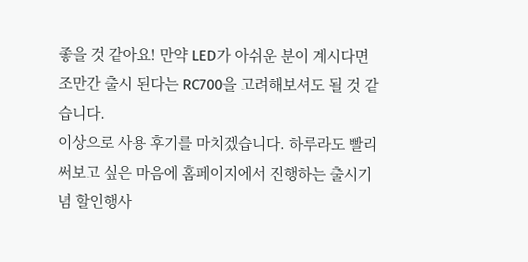좋을 것 같아요! 만약 LED가 아쉬운 분이 계시다면 조만간 출시 된다는 RC700을 고려해보셔도 될 것 같습니다.
이상으로 사용 후기를 마치겠습니다. 하루라도 빨리 써보고 싶은 마음에 홈페이지에서 진행하는 출시기념 할인행사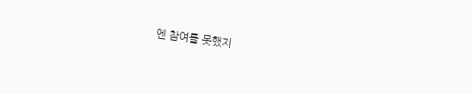엔 참여를 못했지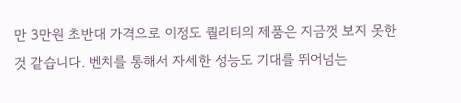만 3만원 초반대 가격으로 이정도 퀄리티의 제품은 지금껏 보지 못한 것 같습니다. 벤치를 통해서 자세한 성능도 기대를 뛰어넘는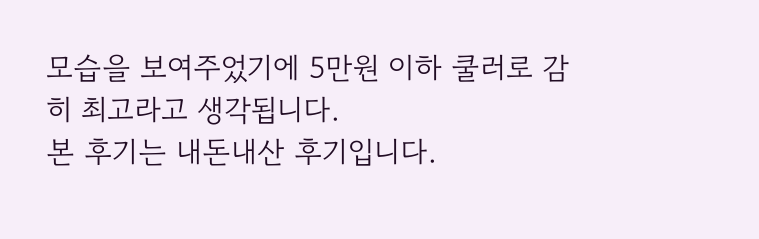모습을 보여주었기에 5만원 이하 쿨러로 감히 최고라고 생각됩니다.
본 후기는 내돈내산 후기입니다.